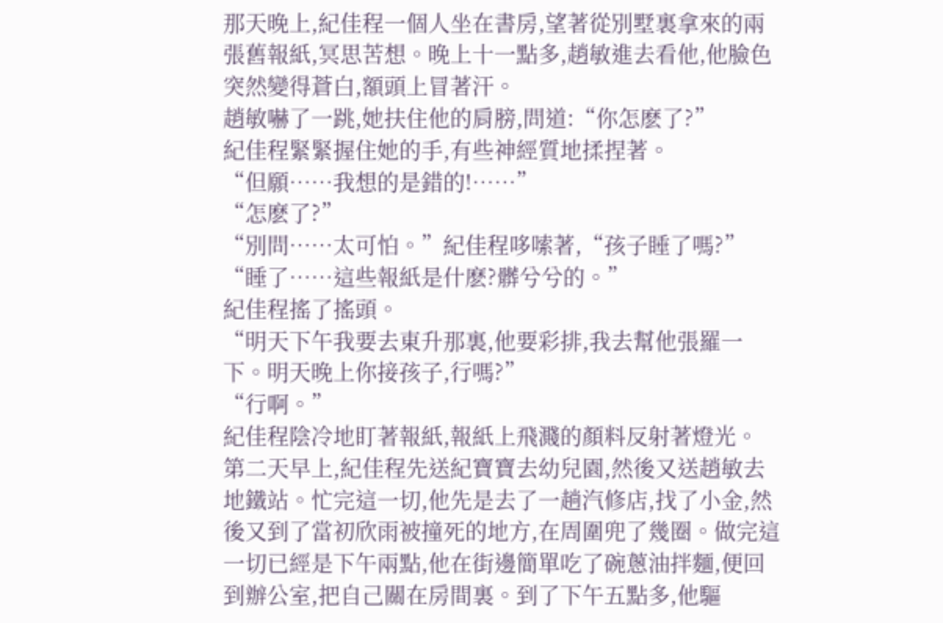那天晚上,紀佳程一個人坐在書房,望著從別墅裏拿來的兩張舊報紙,冥思苦想。晚上十一點多,趙敏進去看他,他臉色突然變得蒼白,額頭上冒著汗。
趙敏嚇了一跳,她扶住他的肩膀,問道:“你怎麽了?”
紀佳程緊緊握住她的手,有些神經質地揉捏著。
“但願……我想的是錯的!……”
“怎麽了?”
“別問……太可怕。”紀佳程哆嗦著,“孩子睡了嗎?”
“睡了……這些報紙是什麽?髒兮兮的。”
紀佳程搖了搖頭。
“明天下午我要去東升那裏,他要彩排,我去幫他張羅一下。明天晚上你接孩子,行嗎?”
“行啊。”
紀佳程陰冷地盯著報紙,報紙上飛濺的顏料反射著燈光。
第二天早上,紀佳程先送紀寶寶去幼兒園,然後又送趙敏去地鐵站。忙完這一切,他先是去了一趟汽修店,找了小金,然後又到了當初欣雨被撞死的地方,在周圍兜了幾圈。做完這一切已經是下午兩點,他在街邊簡單吃了碗蔥油拌麵,便回到辦公室,把自己關在房間裏。到了下午五點多,他驅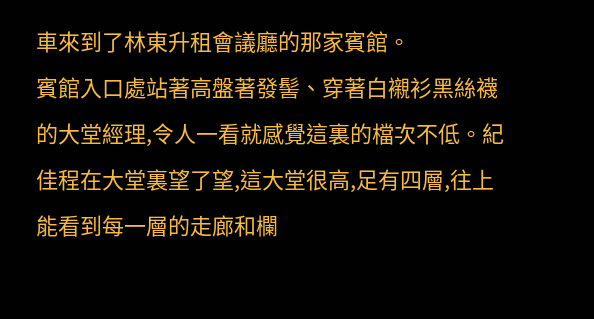車來到了林東升租會議廳的那家賓館。
賓館入口處站著高盤著發髻、穿著白襯衫黑絲襪的大堂經理,令人一看就感覺這裏的檔次不低。紀佳程在大堂裏望了望,這大堂很高,足有四層,往上能看到每一層的走廊和欄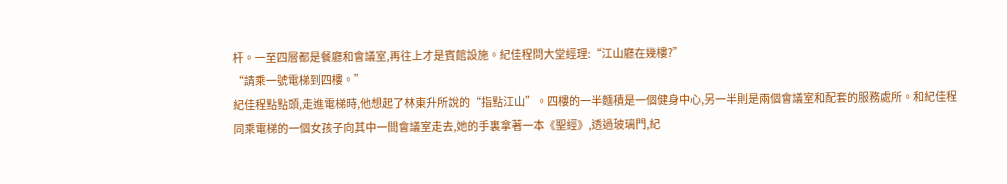杆。一至四層都是餐廳和會議室,再往上才是賓館設施。紀佳程問大堂經理:“江山廳在幾樓?”
“請乘一號電梯到四樓。”
紀佳程點點頭,走進電梯時,他想起了林東升所說的“指點江山”。四樓的一半麵積是一個健身中心,另一半則是兩個會議室和配套的服務處所。和紀佳程同乘電梯的一個女孩子向其中一間會議室走去,她的手裏拿著一本《聖經》,透過玻璃門,紀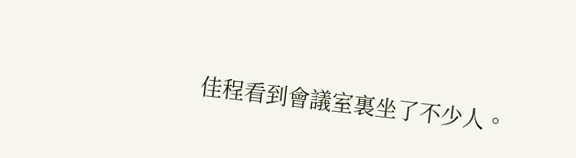佳程看到會議室裏坐了不少人。